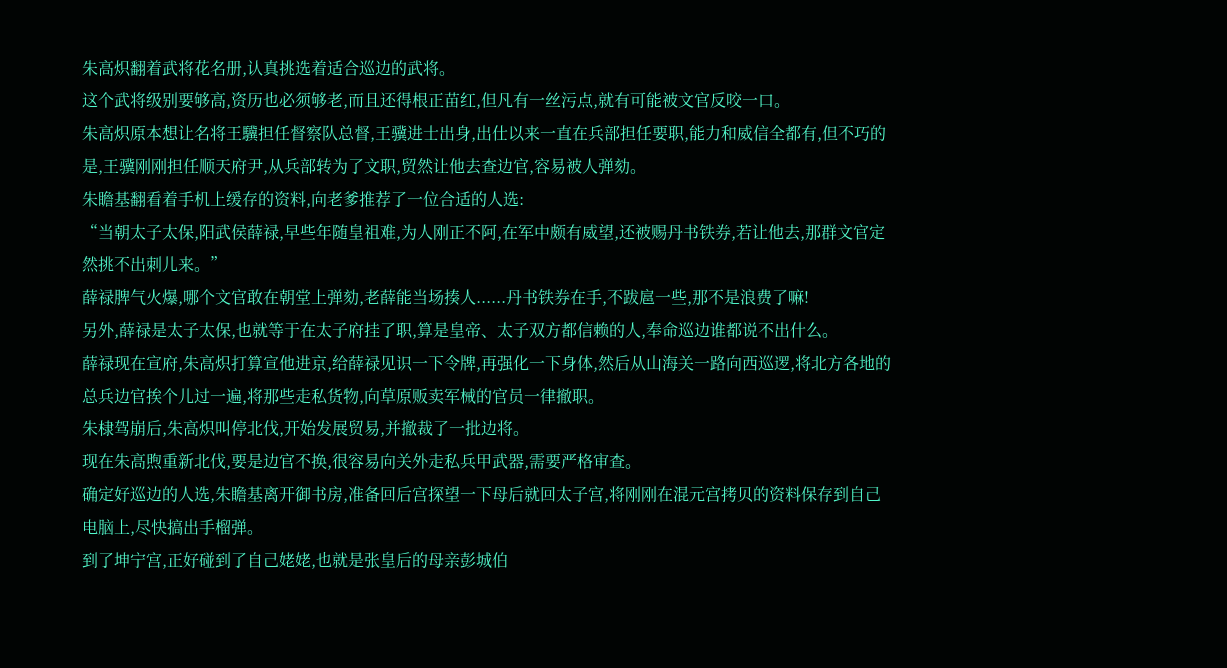朱高炽翻着武将花名册,认真挑选着适合巡边的武将。
这个武将级别要够高,资历也必须够老,而且还得根正苗红,但凡有一丝污点,就有可能被文官反咬一口。
朱高炽原本想让名将王驥担任督察队总督,王骥进士出身,出仕以来一直在兵部担任要职,能力和威信全都有,但不巧的是,王骥刚刚担任顺天府尹,从兵部转为了文职,贸然让他去查边官,容易被人弹劾。
朱瞻基翻看着手机上缓存的资料,向老爹推荐了一位合适的人选:
“当朝太子太保,阳武侯薛禄,早些年随皇祖难,为人刚正不阿,在军中颇有威望,还被赐丹书铁券,若让他去,那群文官定然挑不出刺儿来。”
薛禄脾气火爆,哪个文官敢在朝堂上弹劾,老薛能当场揍人......丹书铁券在手,不跋扈一些,那不是浪费了嘛!
另外,薛禄是太子太保,也就等于在太子府挂了职,算是皇帝、太子双方都信赖的人,奉命巡边谁都说不出什么。
薛禄现在宣府,朱高炽打算宣他进京,给薛禄见识一下令牌,再强化一下身体,然后从山海关一路向西巡逻,将北方各地的总兵边官挨个儿过一遍,将那些走私货物,向草原贩卖军械的官员一律撤职。
朱棣驾崩后,朱高炽叫停北伐,开始发展贸易,并撤裁了一批边将。
现在朱高煦重新北伐,要是边官不换,很容易向关外走私兵甲武器,需要严格审查。
确定好巡边的人选,朱瞻基离开御书房,准备回后宫探望一下母后就回太子宫,将刚刚在混元宫拷贝的资料保存到自己电脑上,尽快搞出手榴弹。
到了坤宁宫,正好碰到了自己姥姥,也就是张皇后的母亲彭城伯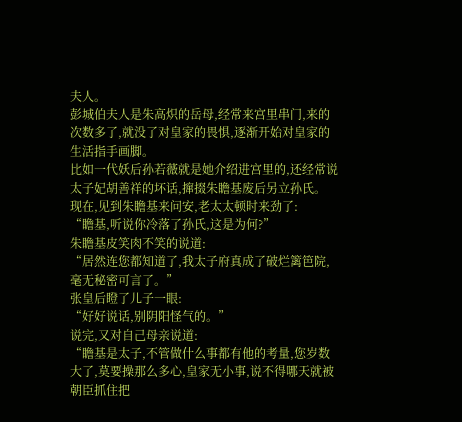夫人。
彭城伯夫人是朱高炽的岳母,经常来宫里串门,来的次数多了,就没了对皇家的畏惧,逐渐开始对皇家的生活指手画脚。
比如一代妖后孙若薇就是她介绍进宫里的,还经常说太子妃胡善祥的坏话,撺掇朱瞻基废后另立孙氏。
现在,见到朱瞻基来问安,老太太顿时来劲了:
“瞻基,听说你冷落了孙氏,这是为何?”
朱瞻基皮笑肉不笑的说道:
“居然连您都知道了,我太子府真成了破烂篱笆院,毫无秘密可言了。”
张皇后瞪了儿子一眼:
“好好说话,别阴阳怪气的。”
说完,又对自己母亲说道:
“瞻基是太子,不管做什么事都有他的考量,您岁数大了,莫要操那么多心,皇家无小事,说不得哪天就被朝臣抓住把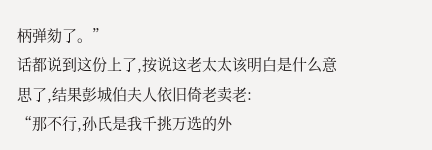柄弹劾了。”
话都说到这份上了,按说这老太太该明白是什么意思了,结果彭城伯夫人依旧倚老卖老:
“那不行,孙氏是我千挑万选的外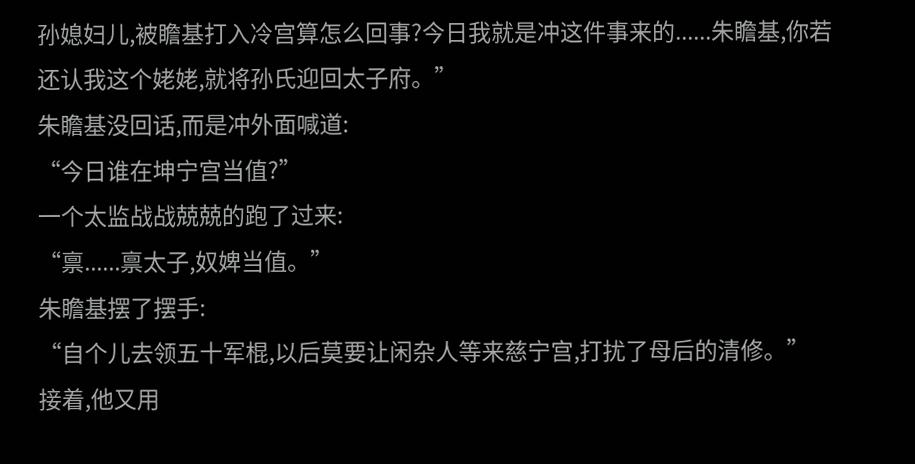孙媳妇儿,被瞻基打入冷宫算怎么回事?今日我就是冲这件事来的......朱瞻基,你若还认我这个姥姥,就将孙氏迎回太子府。”
朱瞻基没回话,而是冲外面喊道:
“今日谁在坤宁宫当值?”
一个太监战战兢兢的跑了过来:
“禀......禀太子,奴婢当值。”
朱瞻基摆了摆手:
“自个儿去领五十军棍,以后莫要让闲杂人等来慈宁宫,打扰了母后的清修。”
接着,他又用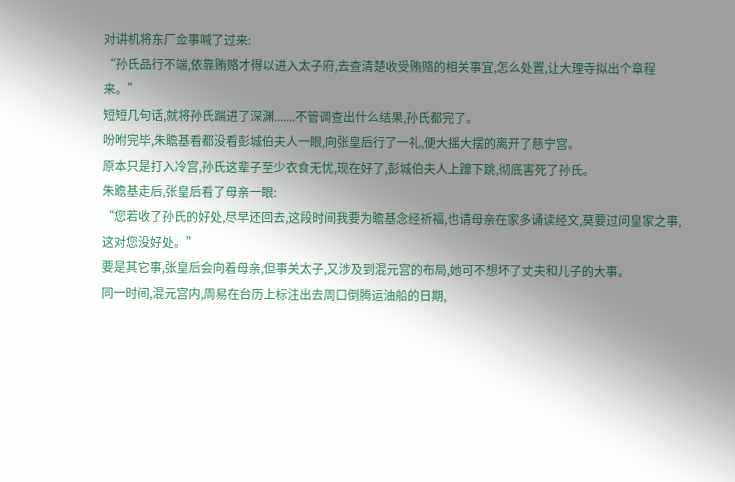对讲机将东厂佥事喊了过来:
“孙氏品行不端,依靠贿赂才得以进入太子府,去查清楚收受贿赂的相关事宜,怎么处置,让大理寺拟出个章程来。”
短短几句话,就将孙氏踹进了深渊.......不管调查出什么结果,孙氏都完了。
吩咐完毕,朱瞻基看都没看彭城伯夫人一眼,向张皇后行了一礼,便大摇大摆的离开了慈宁宫。
原本只是打入冷宫,孙氏这辈子至少衣食无忧,现在好了,彭城伯夫人上蹿下跳,彻底害死了孙氏。
朱瞻基走后,张皇后看了母亲一眼:
“您若收了孙氏的好处,尽早还回去,这段时间我要为瞻基念经祈福,也请母亲在家多诵读经文,莫要过问皇家之事,这对您没好处。”
要是其它事,张皇后会向着母亲,但事关太子,又涉及到混元宫的布局,她可不想坏了丈夫和儿子的大事。
同一时间,混元宫内,周易在台历上标注出去周口倒腾运油船的日期,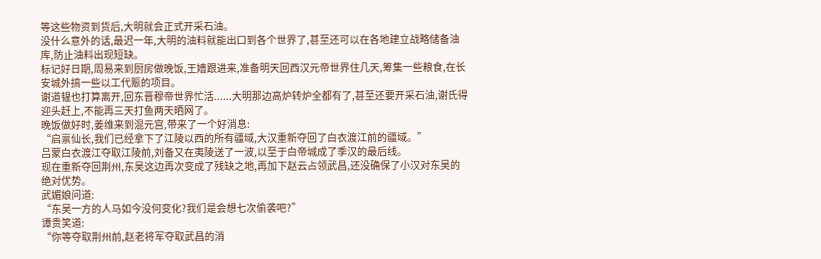等这些物资到货后,大明就会正式开采石油。
没什么意外的话,最迟一年,大明的油料就能出口到各个世界了,甚至还可以在各地建立战略储备油库,防止油料出现短缺。
标记好日期,周易来到厨房做晚饭,王嬙跟进来,准备明天回西汉元帝世界住几天,筹集一些粮食,在长安城外搞一些以工代赈的项目。
谢道韫也打算离开,回东晋穆帝世界忙活......大明那边高炉转炉全都有了,甚至还要开采石油,谢氏得迎头赶上,不能再三天打鱼两天晒网了。
晚饭做好时,姜维来到混元宫,带来了一个好消息:
“启禀仙长,我们已经拿下了江陵以西的所有疆域,大汉重新夺回了白衣渡江前的疆域。”
吕蒙白衣渡江夺取江陵前,刘备又在夷陵送了一波,以至于白帝城成了季汉的最后线。
现在重新夺回荆州,东吴这边再次变成了残缺之地,再加下赵云占领武昌,还没确保了小汉对东吴的绝对优势。
武媚娘问道:
“东吴一方的人马如今没何变化?我们是会想七次偷袭吧?”
谭贵笑道:
“你等夺取荆州前,赵老将军夺取武昌的消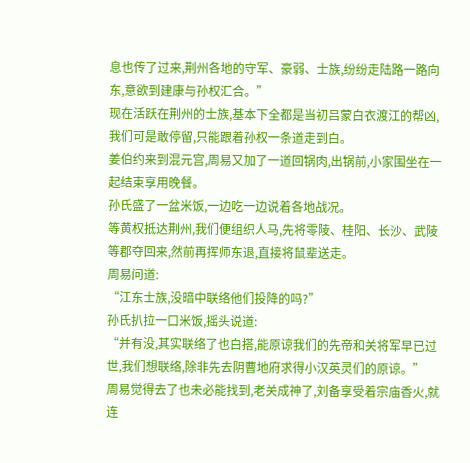息也传了过来,荆州各地的守军、豪弱、士族,纷纷走陆路一路向东,意欲到建康与孙权汇合。”
现在活跃在荆州的士族,基本下全都是当初吕蒙白衣渡江的帮凶,我们可是敢停留,只能跟着孙权一条道走到白。
姜伯约来到混元宫,周易又加了一道回锅肉,出锅前,小家围坐在一起结束享用晚餐。
孙氏盛了一盆米饭,一边吃一边说着各地战况。
等黄权抵达荆州,我们便组织人马,先将零陵、桂阳、长沙、武陵等郡夺回来,然前再挥师东退,直接将鼠辈送走。
周易问道:
“江东士族,没暗中联络他们投降的吗?”
孙氏扒拉一口米饭,摇头说道:
“并有没,其实联络了也白搭,能原谅我们的先帝和关将军早已过世,我们想联络,除非先去阴曹地府求得小汉英灵们的原谅。”
周易觉得去了也未必能找到,老关成神了,刘备享受着宗庙香火,就连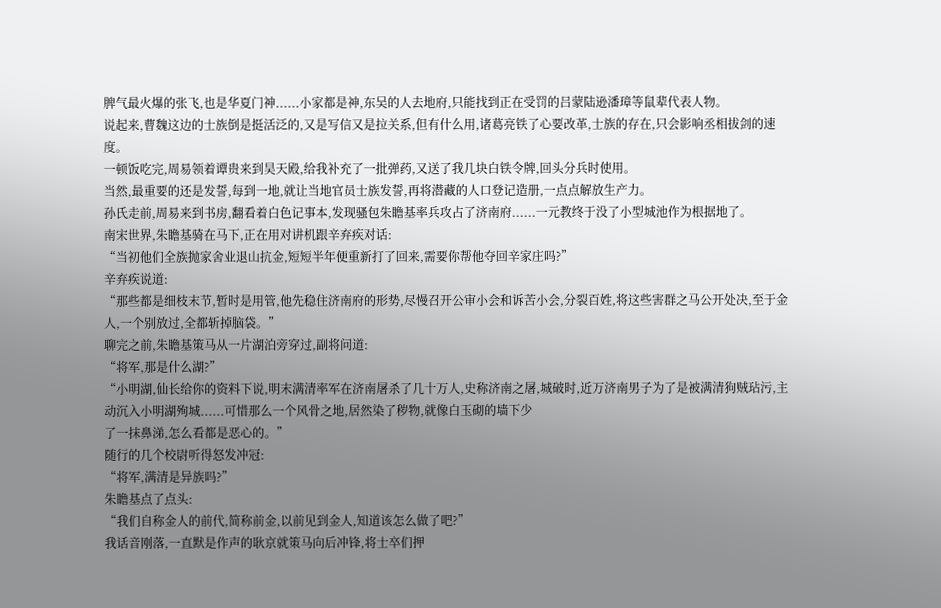脾气最火爆的张飞,也是华夏门神......小家都是神,东吴的人去地府,只能找到正在受罚的吕蒙陆逊潘璋等鼠辈代表人物。
说起来,曹魏这边的士族倒是挺活泛的,又是写信又是拉关系,但有什么用,诸葛亮铁了心要改革,士族的存在,只会影响丞相拔剑的速度。
一顿饭吃完,周易领着谭贵来到昊天殿,给我补充了一批弹药,又送了我几块白铁令牌,回头分兵时使用。
当然,最重要的还是发誓,每到一地,就让当地官员士族发誓,再将潜藏的人口登记造册,一点点解放生产力。
孙氏走前,周易来到书房,翻看着白色记事本,发现骚包朱瞻基率兵攻占了济南府......一元教终于没了小型城池作为根据地了。
南宋世界,朱瞻基骑在马下,正在用对讲机跟辛弃疾对话:
“当初他们全族抛家舍业退山抗金,短短半年便重新打了回来,需要你帮他夺回辛家庄吗?”
辛弃疾说道:
“那些都是细枝末节,暂时是用管,他先稳住济南府的形势,尽慢召开公审小会和诉苦小会,分裂百姓,将这些害群之马公开处决,至于金人,一个别放过,全都斩掉脑袋。”
聊完之前,朱瞻基策马从一片湖泊旁穿过,副将问道:
“将军,那是什么湖?”
“小明湖,仙长给你的资料下说,明末满清率军在济南屠杀了几十万人,史称济南之屠,城破时,近万济南男子为了是被满清狗贼玷污,主动沉入小明湖殉城......可惜那么一个风骨之地,居然染了秽物,就像白玉砌的墙下少
了一抹鼻涕,怎么看都是恶心的。”
随行的几个校尉听得怒发冲冠:
“将军,满清是异族吗?”
朱瞻基点了点头:
“我们自称金人的前代,简称前金,以前见到金人,知道该怎么做了吧?”
我话音刚落,一直默是作声的耿京就策马向后冲锋,将士卒们押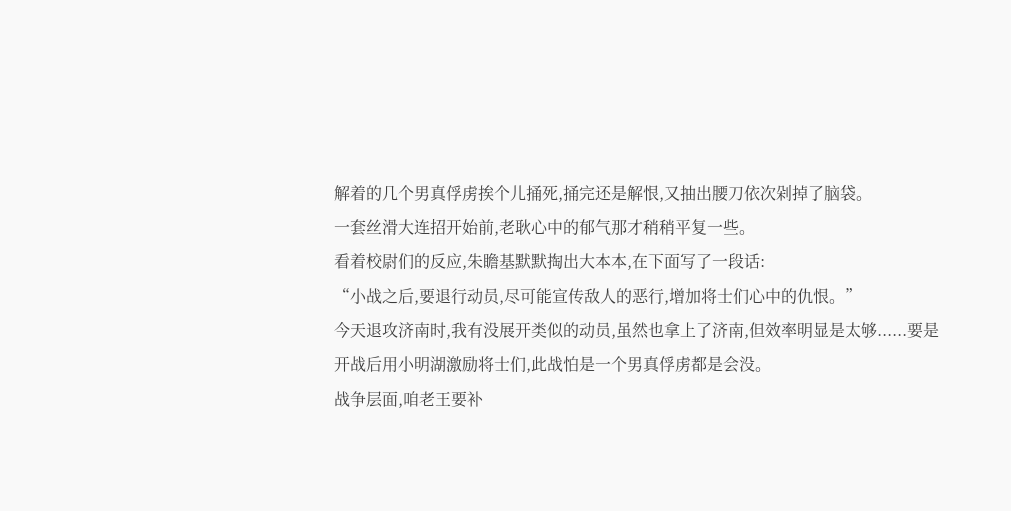解着的几个男真俘虏挨个儿捅死,捅完还是解恨,又抽出腰刀依次剁掉了脑袋。
一套丝滑大连招开始前,老耿心中的郁气那才稍稍平复一些。
看着校尉们的反应,朱瞻基默默掏出大本本,在下面写了一段话:
“小战之后,要退行动员,尽可能宣传敌人的恶行,增加将士们心中的仇恨。”
今天退攻济南时,我有没展开类似的动员,虽然也拿上了济南,但效率明显是太够......要是开战后用小明湖激励将士们,此战怕是一个男真俘虏都是会没。
战争层面,咱老王要补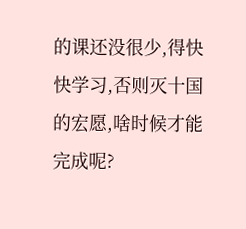的课还没很少,得快快学习,否则灭十国的宏愿,啥时候才能完成呢?